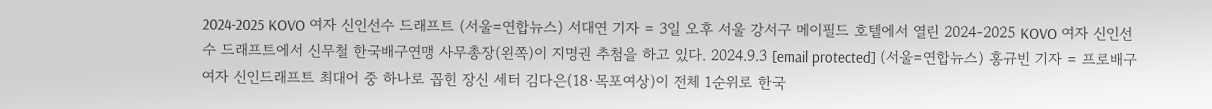2024-2025 KOVO 여자 신인선수 드래프트 (서울=연합뉴스) 서대연 기자 = 3일 오후 서울 강서구 메이필드 호텔에서 열린 2024-2025 KOVO 여자 신인선수 드래프트에서 신무철 한국배구연맹 사무총장(왼쪽)이 지명권 추첨을 하고 있다. 2024.9.3 [email protected] (서울=연합뉴스) 홍규빈 기자 = 프로배구 여자 신인드래프트 최대어 중 하나로 꼽힌 장신 세터 김다은(18·목포여상)이 전체 1순위로 한국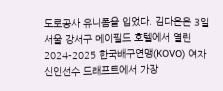도로공사 유니폼을 입었다. 김다은은 3일 서울 강서구 메이필드 호텔에서 열린 2024-2025 한국배구연맹(KOVO) 여자 신인선수 드래프트에서 가장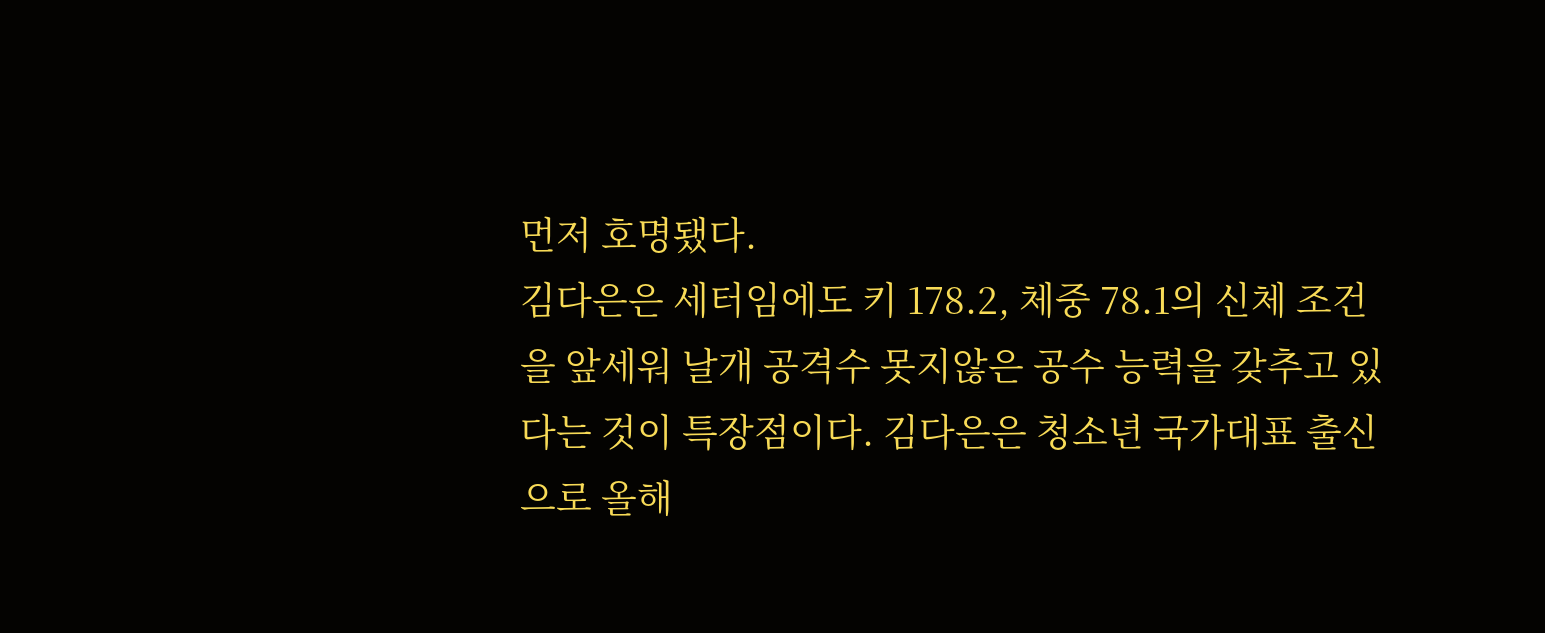먼저 호명됐다.
김다은은 세터임에도 키 178.2, 체중 78.1의 신체 조건을 앞세워 날개 공격수 못지않은 공수 능력을 갖추고 있다는 것이 특장점이다. 김다은은 청소년 국가대표 출신으로 올해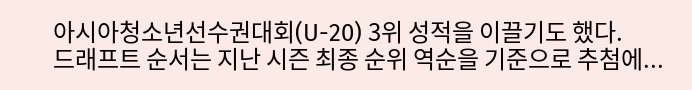아시아청소년선수권대회(U-20) 3위 성적을 이끌기도 했다.
드래프트 순서는 지난 시즌 최종 순위 역순을 기준으로 추첨에...